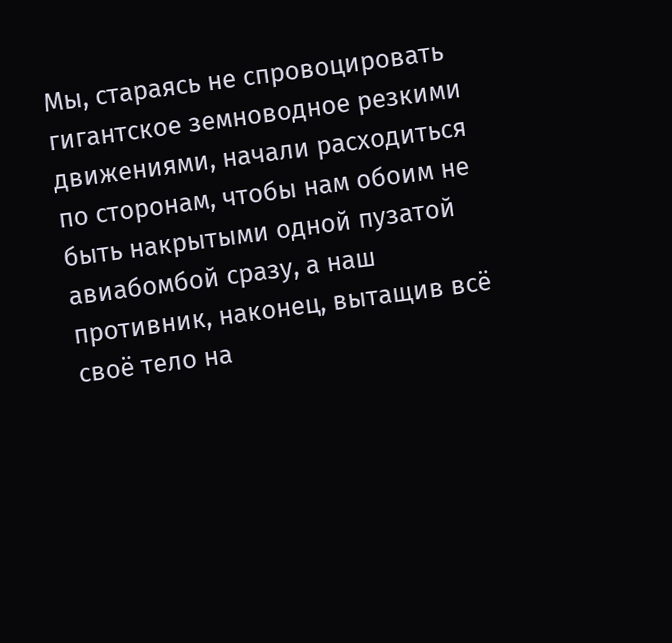Мы, стараясь не спровоцировать гигантское земноводное резкими движениями, начали расходиться по сторонам, чтобы нам обоим не быть накрытыми одной пузатой авиабомбой сразу, а наш противник, наконец, вытащив всё своё тело на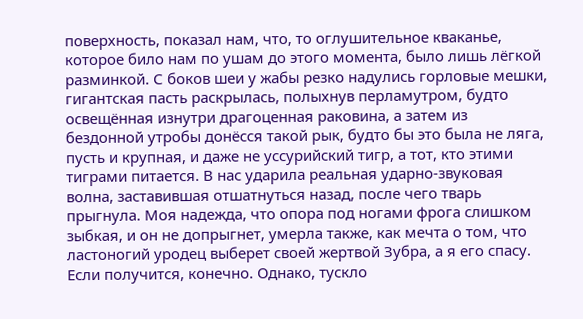поверхность, показал нам, что, то оглушительное кваканье, которое било нам по ушам до этого момента, было лишь лёгкой разминкой. С боков шеи у жабы резко надулись горловые мешки, гигантская пасть раскрылась, полыхнув перламутром, будто освещённая изнутри драгоценная раковина, а затем из бездонной утробы донёсся такой рык, будто бы это была не ляга, пусть и крупная, и даже не уссурийский тигр, а тот, кто этими тиграми питается. В нас ударила реальная ударно-звуковая волна, заставившая отшатнуться назад, после чего тварь прыгнула. Моя надежда, что опора под ногами фрога слишком зыбкая, и он не допрыгнет, умерла также, как мечта о том, что ластоногий уродец выберет своей жертвой Зубра, а я его спасу. Если получится, конечно. Однако, тускло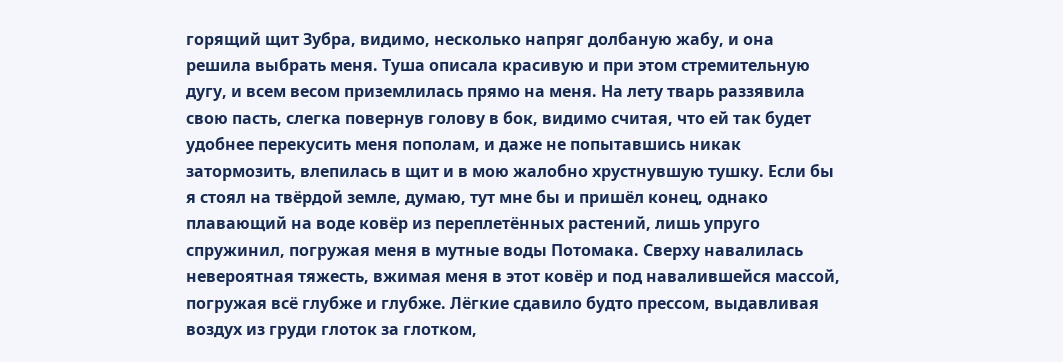горящий щит Зубра, видимо, несколько напряг долбаную жабу, и она решила выбрать меня. Туша описала красивую и при этом стремительную дугу, и всем весом приземлилась прямо на меня. На лету тварь раззявила свою пасть, слегка повернув голову в бок, видимо считая, что ей так будет удобнее перекусить меня пополам, и даже не попытавшись никак затормозить, влепилась в щит и в мою жалобно хрустнувшую тушку. Если бы я стоял на твёрдой земле, думаю, тут мне бы и пришёл конец, однако плавающий на воде ковёр из переплетённых растений, лишь упруго спружинил, погружая меня в мутные воды Потомака. Сверху навалилась невероятная тяжесть, вжимая меня в этот ковёр и под навалившейся массой, погружая всё глубже и глубже. Лёгкие сдавило будто прессом, выдавливая воздух из груди глоток за глотком,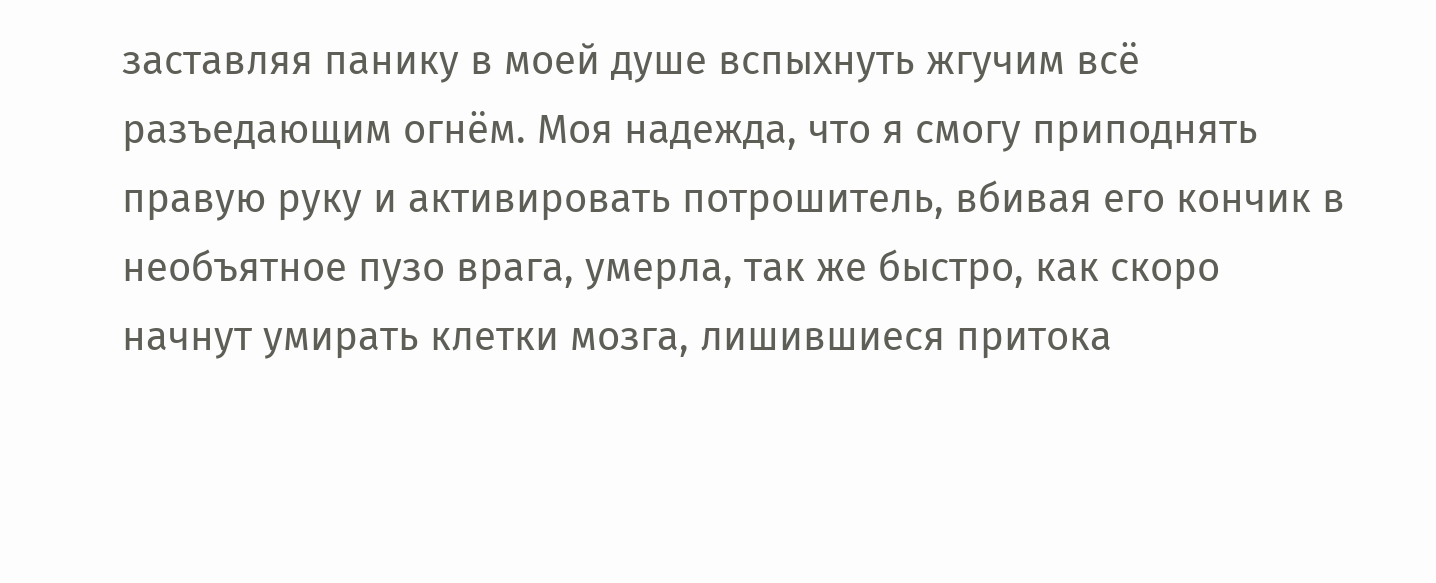заставляя панику в моей душе вспыхнуть жгучим всё разъедающим огнём. Моя надежда, что я смогу приподнять правую руку и активировать потрошитель, вбивая его кончик в необъятное пузо врага, умерла, так же быстро, как скоро начнут умирать клетки мозга, лишившиеся притока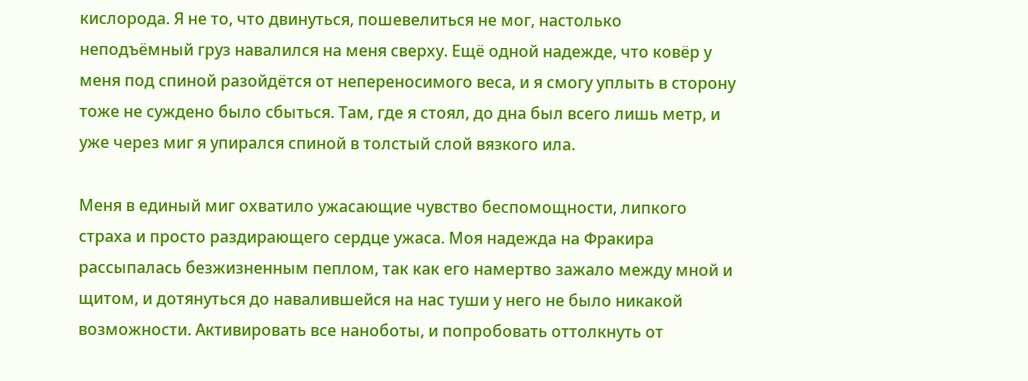кислорода. Я не то, что двинуться, пошевелиться не мог, настолько неподъёмный груз навалился на меня сверху. Ещё одной надежде, что ковёр у меня под спиной разойдётся от непереносимого веса, и я смогу уплыть в сторону тоже не суждено было сбыться. Там, где я стоял, до дна был всего лишь метр, и уже через миг я упирался спиной в толстый слой вязкого ила.

Меня в единый миг охватило ужасающие чувство беспомощности, липкого страха и просто раздирающего сердце ужаса. Моя надежда на Фракира рассыпалась безжизненным пеплом, так как его намертво зажало между мной и щитом, и дотянуться до навалившейся на нас туши у него не было никакой возможности. Активировать все наноботы, и попробовать оттолкнуть от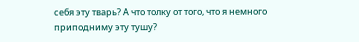себя эту тварь? А что толку от того, что я немного приподниму эту тушу?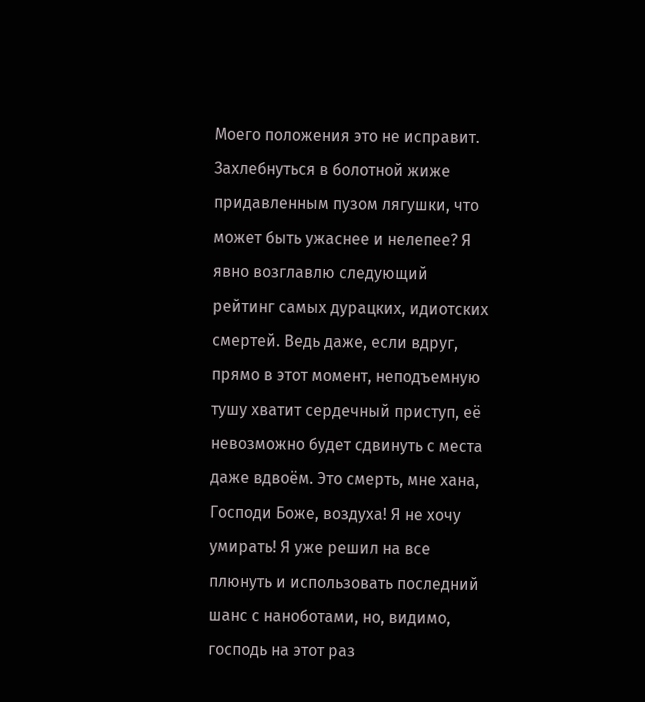Моего положения это не исправит. Захлебнуться в болотной жиже придавленным пузом лягушки, что может быть ужаснее и нелепее? Я явно возглавлю следующий рейтинг самых дурацких, идиотских смертей. Ведь даже, если вдруг, прямо в этот момент, неподъемную тушу хватит сердечный приступ, её невозможно будет сдвинуть с места даже вдвоём. Это смерть, мне хана, Господи Боже, воздуха! Я не хочу умирать! Я уже решил на все плюнуть и использовать последний шанс с наноботами, но, видимо, господь на этот раз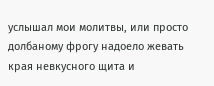услышал мои молитвы, или просто долбаному фрогу надоело жевать края невкусного щита и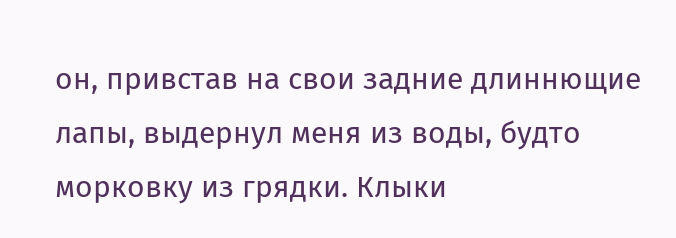он, привстав на свои задние длиннющие лапы, выдернул меня из воды, будто морковку из грядки. Клыки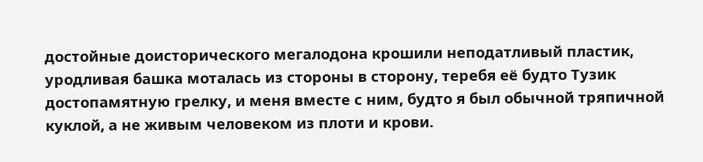достойные доисторического мегалодона крошили неподатливый пластик, уродливая башка моталась из стороны в сторону, теребя её будто Тузик достопамятную грелку, и меня вместе с ним, будто я был обычной тряпичной куклой, а не живым человеком из плоти и крови.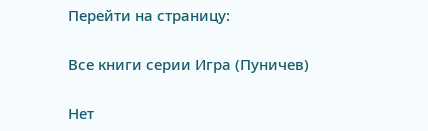Перейти на страницу:

Все книги серии Игра (Пуничев)

Нет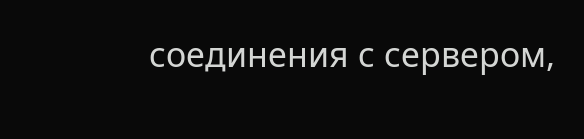соединения с сервером,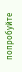попробуйте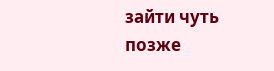зайти чуть позже